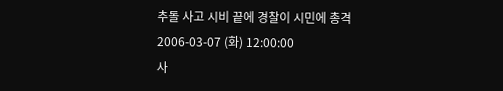추돌 사고 시비 끝에 경찰이 시민에 총격
2006-03-07 (화) 12:00:00
사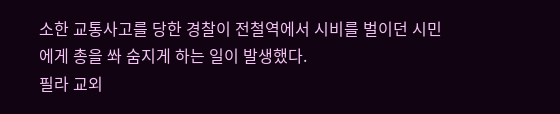소한 교통사고를 당한 경찰이 전철역에서 시비를 벌이던 시민에게 총을 쏴 숨지게 하는 일이 발생했다.
필라 교외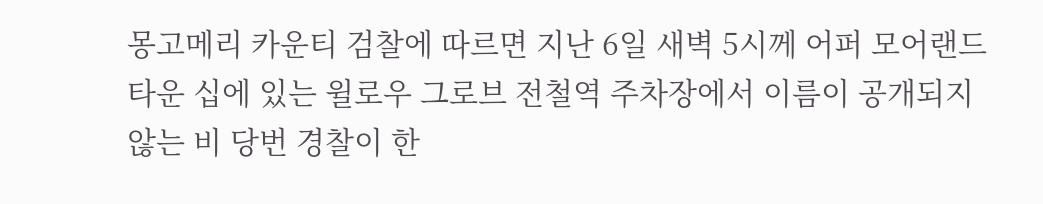몽고메리 카운티 검찰에 따르면 지난 6일 새벽 5시께 어퍼 모어랜드 타운 십에 있는 윌로우 그로브 전철역 주차장에서 이름이 공개되지 않는 비 당번 경찰이 한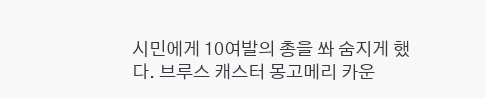시민에게 10여발의 총을 쏴 숨지게 했다. 브루스 캐스터 몽고메리 카운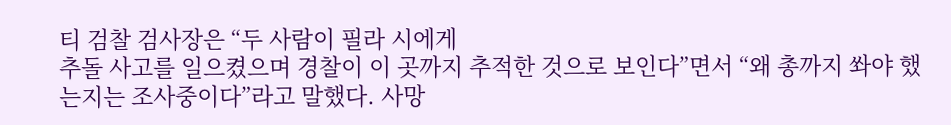티 검찰 검사장은 “두 사람이 필라 시에게
추돌 사고를 일으켰으며 경찰이 이 곳까지 추적한 것으로 보인다”면서 “왜 총까지 쏴야 했는지는 조사중이다”라고 말했다. 사망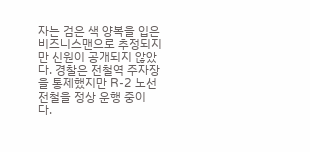자는 검은 색 양복을 입은 비즈니스맨으로 추정되지만 신원이 공개되지 않았다. 경찰은 전철역 주자장을 통제했지만 R-2 노선 전철을 정상 운행 중이
다.